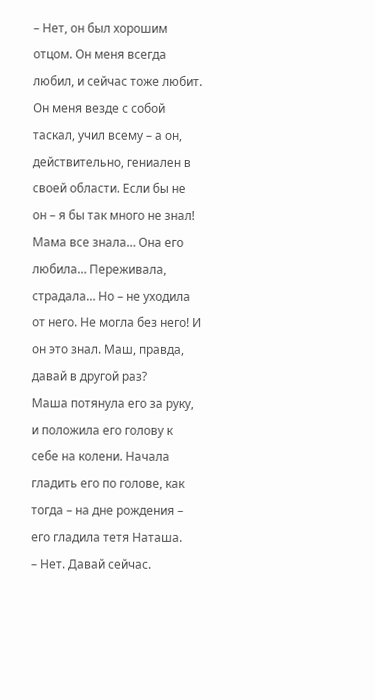– Нет, он был хорошим отцом. Он меня всегда любил, и сейчас тоже любит. Он меня везде с собой таскал, учил всему – а он, действительно, гениален в своей области. Если бы не он – я бы так много не знал! Мама все знала… Она его любила… Переживала, страдала… Но – не уходила от него. Не могла без него! И он это знал. Маш, правда, давай в другой раз?
Маша потянула его за руку, и положила его голову к себе на колени. Начала гладить его по голове, как тогда – на дне рождения – его гладила тетя Наташа.
– Нет. Давай сейчас.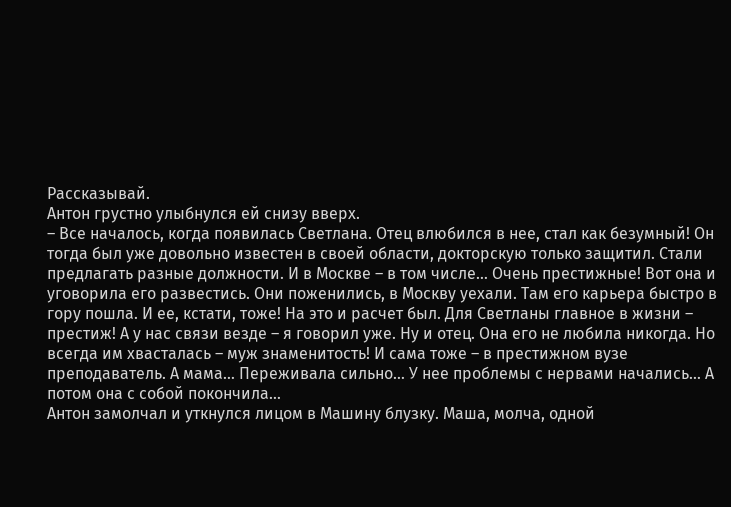Рассказывай.
Антон грустно улыбнулся ей снизу вверх.
– Все началось, когда появилась Светлана. Отец влюбился в нее, стал как безумный! Он тогда был уже довольно известен в своей области, докторскую только защитил. Стали предлагать разные должности. И в Москве – в том числе… Очень престижные! Вот она и уговорила его развестись. Они поженились, в Москву уехали. Там его карьера быстро в гору пошла. И ее, кстати, тоже! На это и расчет был. Для Светланы главное в жизни – престиж! А у нас связи везде – я говорил уже. Ну и отец. Она его не любила никогда. Но всегда им хвасталась – муж знаменитость! И сама тоже – в престижном вузе преподаватель. А мама… Переживала сильно… У нее проблемы с нервами начались… А потом она с собой покончила…
Антон замолчал и уткнулся лицом в Машину блузку. Маша, молча, одной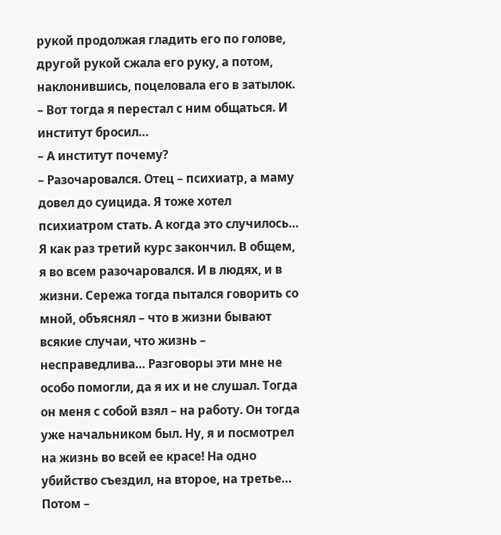рукой продолжая гладить его по голове, другой рукой сжала его руку, а потом, наклонившись, поцеловала его в затылок.
– Вот тогда я перестал с ним общаться. И институт бросил…
– А институт почему?
– Разочаровался. Отец – психиатр, а маму довел до суицида. Я тоже хотел психиатром стать. А когда это случилось… Я как раз третий курс закончил. В общем, я во всем разочаровался. И в людях, и в жизни. Сережа тогда пытался говорить со мной, объяснял – что в жизни бывают всякие случаи, что жизнь – несправедлива… Разговоры эти мне не особо помогли, да я их и не слушал. Тогда он меня с собой взял – на работу. Он тогда уже начальником был. Ну, я и посмотрел на жизнь во всей ее красе! На одно убийство съездил, на второе, на третье… Потом –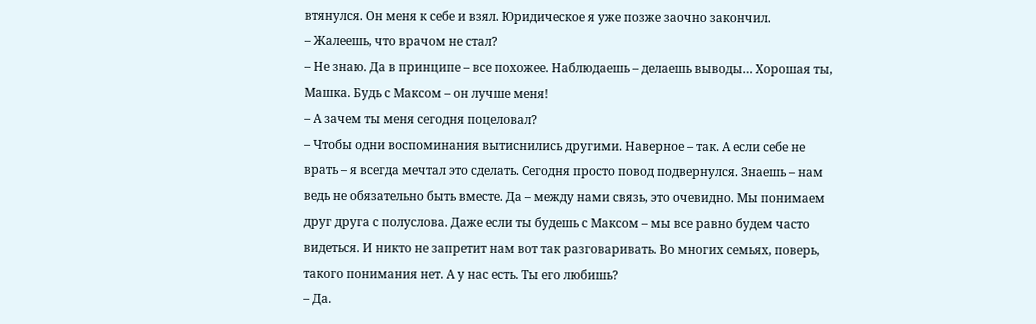втянулся. Он меня к себе и взял. Юридическое я уже позже заочно закончил.
– Жалеешь, что врачом не стал?
– Не знаю. Да в принципе – все похожее. Наблюдаешь – делаешь выводы… Хорошая ты, Машка. Будь с Максом – он лучше меня!
– А зачем ты меня сегодня поцеловал?
– Чтобы одни воспоминания вытиснились другими. Наверное – так. А если себе не врать – я всегда мечтал это сделать. Сегодня просто повод подвернулся. Знаешь – нам ведь не обязательно быть вместе. Да – между нами связь, это очевидно. Мы понимаем друг друга с полуслова. Даже если ты будешь с Максом – мы все равно будем часто видеться. И никто не запретит нам вот так разговаривать. Во многих семьях, поверь, такого понимания нет. А у нас есть. Ты его любишь?
– Да.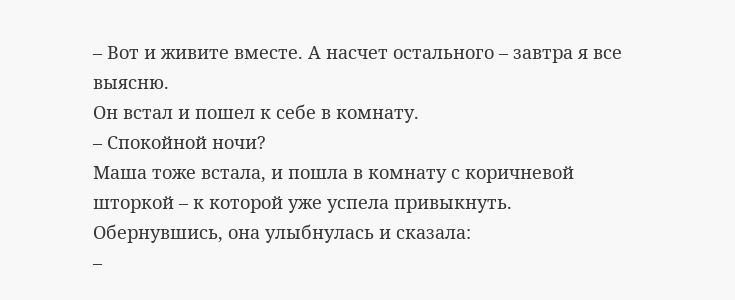– Вот и живите вместе. А насчет остального – завтра я все выясню.
Он встал и пошел к себе в комнату.
– Спокойной ночи?
Маша тоже встала, и пошла в комнату с коричневой шторкой – к которой уже успела привыкнуть. Обернувшись, она улыбнулась и сказала:
–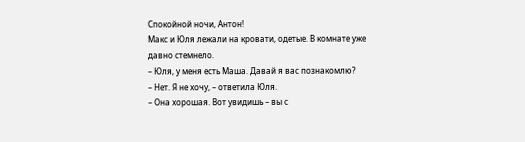Спокойной ночи, Антон!
Макс и Юля лежали на кровати, одетые. В комнате уже давно стемнело.
– Юля, у меня есть Маша. Давай я вас познакомлю?
– Нет. Я не хочу, – ответила Юля.
– Она хорошая. Вот увидишь – вы с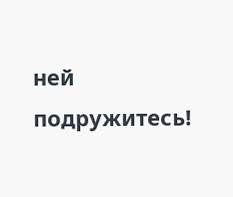ней подружитесь!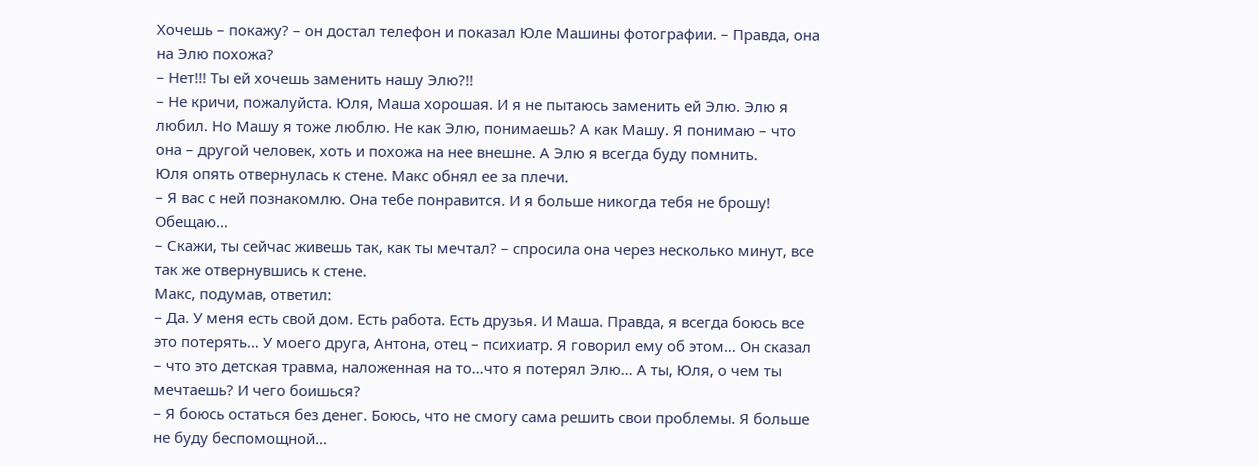Хочешь – покажу? – он достал телефон и показал Юле Машины фотографии. – Правда, она на Элю похожа?
– Нет!!! Ты ей хочешь заменить нашу Элю?!!
– Не кричи, пожалуйста. Юля, Маша хорошая. И я не пытаюсь заменить ей Элю. Элю я любил. Но Машу я тоже люблю. Не как Элю, понимаешь? А как Машу. Я понимаю – что она – другой человек, хоть и похожа на нее внешне. А Элю я всегда буду помнить.
Юля опять отвернулась к стене. Макс обнял ее за плечи.
– Я вас с ней познакомлю. Она тебе понравится. И я больше никогда тебя не брошу! Обещаю…
– Скажи, ты сейчас живешь так, как ты мечтал? – спросила она через несколько минут, все так же отвернувшись к стене.
Макс, подумав, ответил:
– Да. У меня есть свой дом. Есть работа. Есть друзья. И Маша. Правда, я всегда боюсь все это потерять… У моего друга, Антона, отец – психиатр. Я говорил ему об этом… Он сказал – что это детская травма, наложенная на то…что я потерял Элю… А ты, Юля, о чем ты мечтаешь? И чего боишься?
– Я боюсь остаться без денег. Боюсь, что не смогу сама решить свои проблемы. Я больше не буду беспомощной…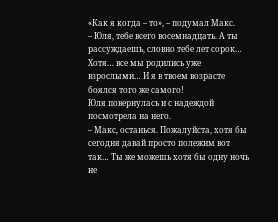«Как я когда – то», – подумал Макс.
– Юля, тебе всего восемнадцать. А ты рассуждаешь, словно тебе лет сорок… Хотя… все мы родились уже взрослыми… И я в твоем возрасте боялся того же самого!
Юля повернулась и с надеждой посмотрела на него.
– Макс, останься. Пожалуйста, хотя бы сегодня давай просто полежим вот так… Ты же можешь хотя бы одну ночь не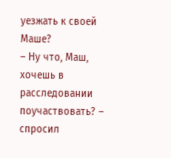уезжать к своей Маше?
– Ну что, Маш, хочешь в расследовании поучаствовать? – спросил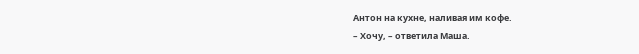Антон на кухне, наливая им кофе.
– Хочу, – ответила Маша.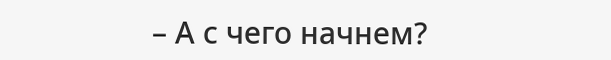– А с чего начнем?